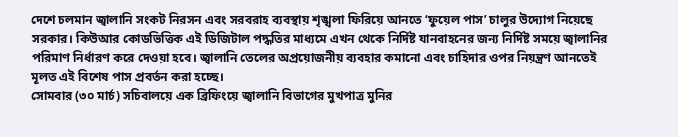দেশে চলমান জ্বালানি সংকট নিরসন এবং সরবরাহ ব্যবস্থায় শৃঙ্খলা ফিরিয়ে আনতে ‘ফুয়েল পাস’ চালুর উদ্যোগ নিয়েছে সরকার। কিউআর কোডভিত্তিক এই ডিজিটাল পদ্ধতির মাধ্যমে এখন থেকে নির্দিষ্ট যানবাহনের জন্য নির্দিষ্ট সময়ে জ্বালানির পরিমাণ নির্ধারণ করে দেওয়া হবে। জ্বালানি তেলের অপ্রয়োজনীয় ব্যবহার কমানো এবং চাহিদার ওপর নিয়ন্ত্রণ আনতেই মূলত এই বিশেষ পাস প্রবর্তন করা হচ্ছে।
সোমবার (৩০ মার্চ) সচিবালয়ে এক ব্রিফিংয়ে জ্বালানি বিভাগের মুখপাত্র মুনির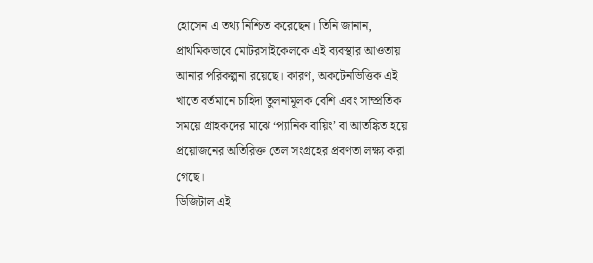হোসেন এ তথ্য নিশ্চিত করেছেন। তিনি জানান, প্রাথমিকভাবে মোটরসাইকেলকে এই ব্যবস্থার আওতায় আনার পরিকল্পনা রয়েছে। কারণ, অকটেনভিত্তিক এই খাতে বর্তমানে চাহিদা তুলনামূলক বেশি এবং সাম্প্রতিক সময়ে গ্রাহকদের মাঝে ‘প্যানিক বায়িং’ বা আতঙ্কিত হয়ে প্রয়োজনের অতিরিক্ত তেল সংগ্রহের প্রবণতা লক্ষ্য করা গেছে।
ডিজিটাল এই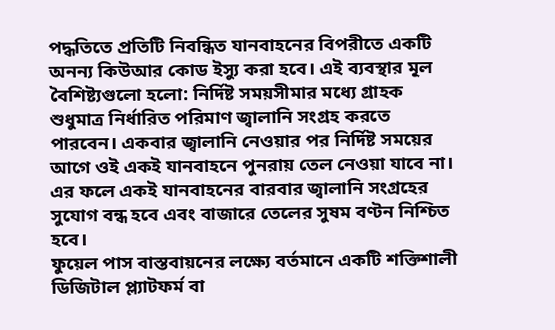পদ্ধতিতে প্রতিটি নিবন্ধিত যানবাহনের বিপরীতে একটি অনন্য কিউআর কোড ইস্যু করা হবে। এই ব্যবস্থার মূল বৈশিষ্ট্যগুলো হলো: নির্দিষ্ট সময়সীমার মধ্যে গ্রাহক শুধুমাত্র নির্ধারিত পরিমাণ জ্বালানি সংগ্রহ করতে পারবেন। একবার জ্বালানি নেওয়ার পর নির্দিষ্ট সময়ের আগে ওই একই যানবাহনে পুনরায় তেল নেওয়া যাবে না। এর ফলে একই যানবাহনের বারবার জ্বালানি সংগ্রহের সুযোগ বন্ধ হবে এবং বাজারে তেলের সুষম বণ্টন নিশ্চিত হবে।
ফুয়েল পাস বাস্তবায়নের লক্ষ্যে বর্তমানে একটি শক্তিশালী ডিজিটাল প্ল্যাটফর্ম বা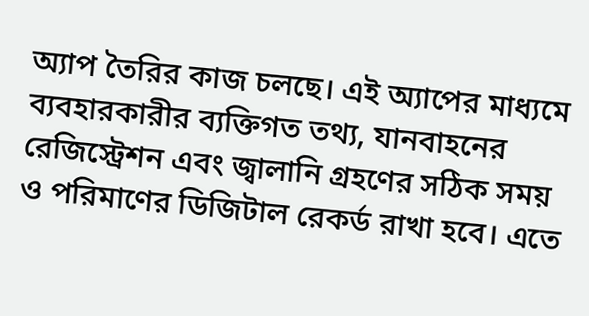অ্যাপ তৈরির কাজ চলছে। এই অ্যাপের মাধ্যমে ব্যবহারকারীর ব্যক্তিগত তথ্য, যানবাহনের রেজিস্ট্রেশন এবং জ্বালানি গ্রহণের সঠিক সময় ও পরিমাণের ডিজিটাল রেকর্ড রাখা হবে। এতে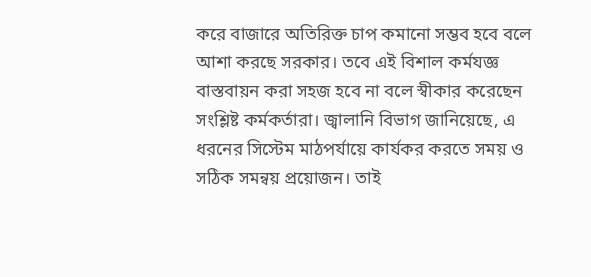করে বাজারে অতিরিক্ত চাপ কমানো সম্ভব হবে বলে আশা করছে সরকার। তবে এই বিশাল কর্মযজ্ঞ বাস্তবায়ন করা সহজ হবে না বলে স্বীকার করেছেন সংশ্লিষ্ট কর্মকর্তারা। জ্বালানি বিভাগ জানিয়েছে, এ ধরনের সিস্টেম মাঠপর্যায়ে কার্যকর করতে সময় ও সঠিক সমন্বয় প্রয়োজন। তাই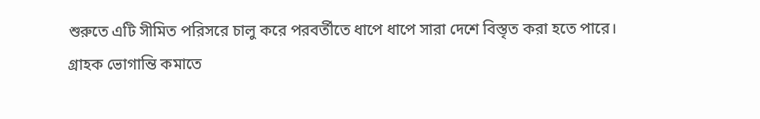শুরুতে এটি সীমিত পরিসরে চালু করে পরবর্তীতে ধাপে ধাপে সারা দেশে বিস্তৃত করা হতে পারে।
গ্রাহক ভোগান্তি কমাতে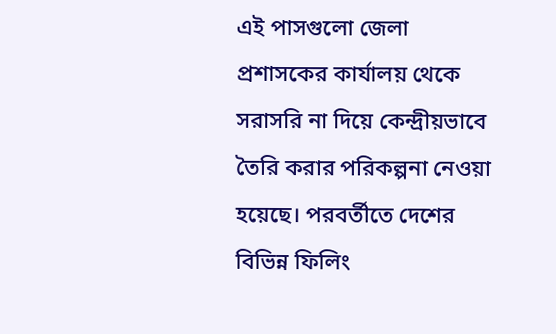এই পাসগুলো জেলা প্রশাসকের কার্যালয় থেকে সরাসরি না দিয়ে কেন্দ্রীয়ভাবে তৈরি করার পরিকল্পনা নেওয়া হয়েছে। পরবর্তীতে দেশের বিভিন্ন ফিলিং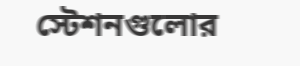স্টেশনগুলোর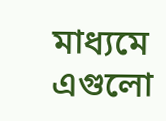মাধ্যমে এগুলো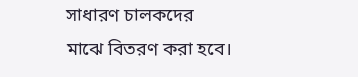সাধারণ চালকদের মাঝে বিতরণ করা হবে।